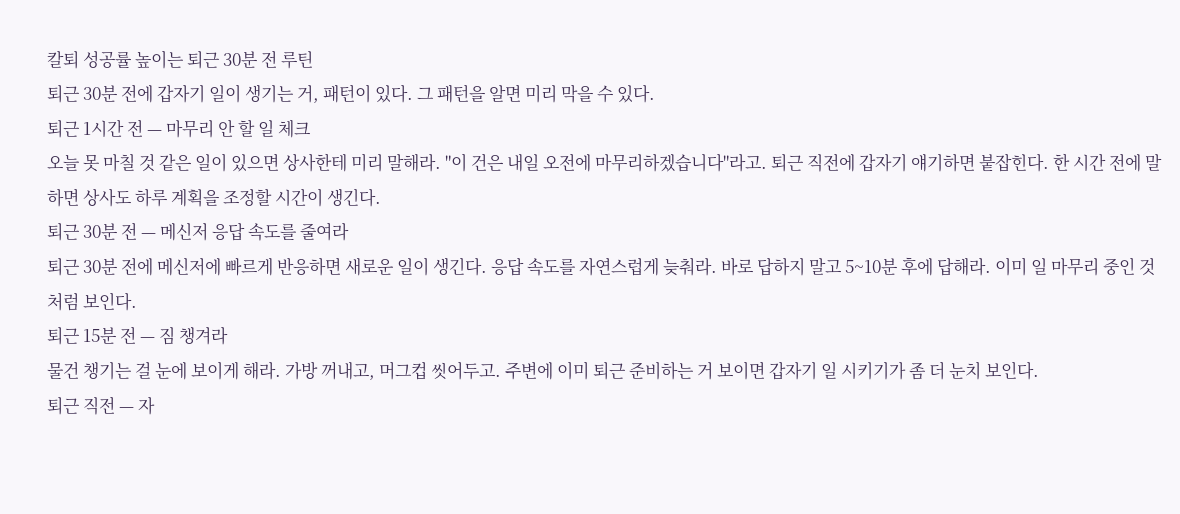칼퇴 성공률 높이는 퇴근 30분 전 루틴
퇴근 30분 전에 갑자기 일이 생기는 거, 패턴이 있다. 그 패턴을 알면 미리 막을 수 있다.
퇴근 1시간 전 — 마무리 안 할 일 체크
오늘 못 마칠 것 같은 일이 있으면 상사한테 미리 말해라. "이 건은 내일 오전에 마무리하겠습니다"라고. 퇴근 직전에 갑자기 얘기하면 붙잡힌다. 한 시간 전에 말하면 상사도 하루 계획을 조정할 시간이 생긴다.
퇴근 30분 전 — 메신저 응답 속도를 줄여라
퇴근 30분 전에 메신저에 빠르게 반응하면 새로운 일이 생긴다. 응답 속도를 자연스럽게 늦춰라. 바로 답하지 말고 5~10분 후에 답해라. 이미 일 마무리 중인 것처럼 보인다.
퇴근 15분 전 — 짐 챙겨라
물건 챙기는 걸 눈에 보이게 해라. 가방 꺼내고, 머그컵 씻어두고. 주변에 이미 퇴근 준비하는 거 보이면 갑자기 일 시키기가 좀 더 눈치 보인다.
퇴근 직전 — 자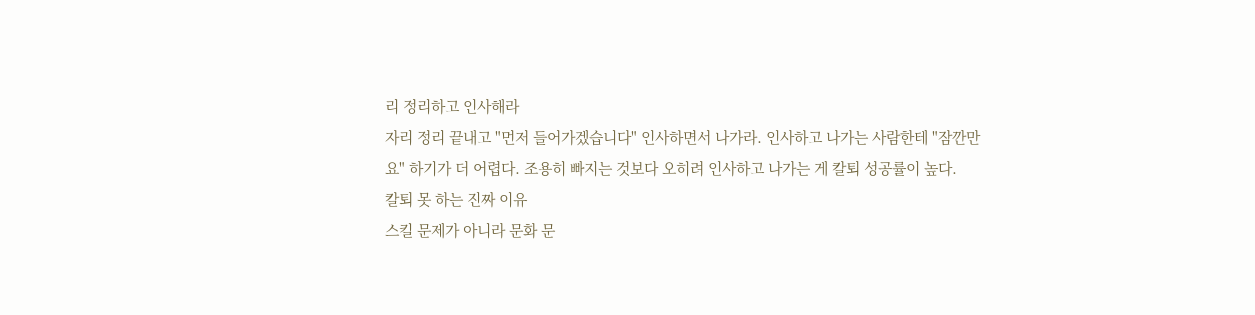리 정리하고 인사해라
자리 정리 끝내고 "먼저 들어가겠습니다" 인사하면서 나가라. 인사하고 나가는 사람한테 "잠깐만요" 하기가 더 어렵다. 조용히 빠지는 것보다 오히려 인사하고 나가는 게 칼퇴 성공률이 높다.
칼퇴 못 하는 진짜 이유
스킬 문제가 아니라 문화 문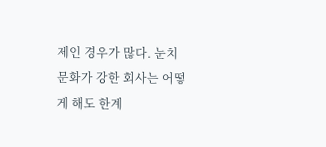제인 경우가 많다. 눈치 문화가 강한 회사는 어떻게 해도 한계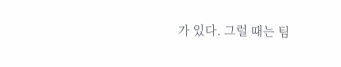가 있다. 그럴 때는 팀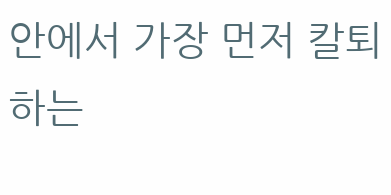안에서 가장 먼저 칼퇴하는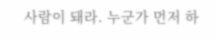사람이 돼라. 누군가 먼저 하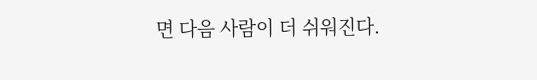면 다음 사람이 더 쉬워진다.